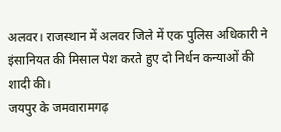अलवर। राजस्थान में अलवर जिले में एक पुलिस अधिकारी ने इंसानियत की मिसाल पेश करते हुए दो निर्धन कन्याओं की शादी की।
जयपुर के जमवारामगढ़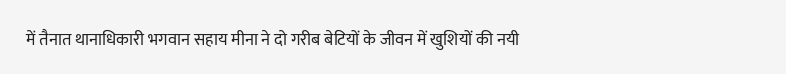में तैनात थानाधिकारी भगवान सहाय मीना ने दो गरीब बेटियों के जीवन में खुशियों की नयी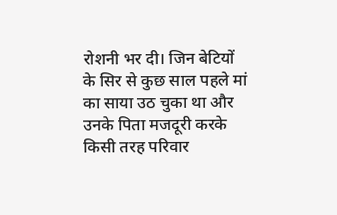रोशनी भर दी। जिन बेटियों के सिर से कुछ साल पहले मां का साया उठ चुका था और उनके पिता मजदूरी करके किसी तरह परिवार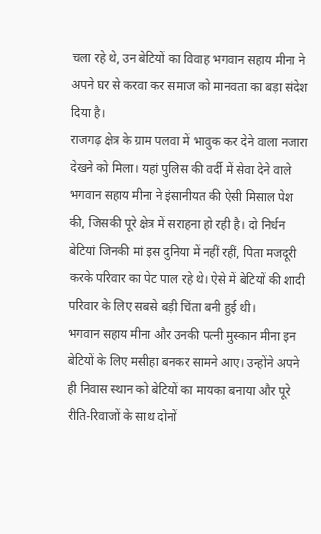चला रहे थे, उन बेटियों का विवाह भगवान सहाय मीना ने अपने घर से करवा कर समाज को मानवता का बड़ा संदेश दिया है।
राजगढ़ क्षेत्र के ग्राम पलवा में भावुक कर देने वाला नजारा देखने को मिला। यहां पुलिस की वर्दी में सेवा देने वाले भगवान सहाय मीना ने इंसानीयत की ऐसी मिसाल पेश की, जिसकी पूरे क्षेत्र में सराहना हो रही है। दो निर्धन बेटियां जिनकी मां इस दुनिया में नहीं रहीं, पिता मजदूरी करके परिवार का पेट पाल रहे थे। ऐसे में बेटियों की शादी परिवार के लिए सबसे बड़ी चिंता बनी हुई थी।
भगवान सहाय मीना और उनकी पत्नी मुस्कान मीना इन बेटियों के लिए मसीहा बनकर सामने आए। उन्होंने अपने ही निवास स्थान को बेटियों का मायका बनाया और पूरे रीति-रिवाजों के साथ दोनों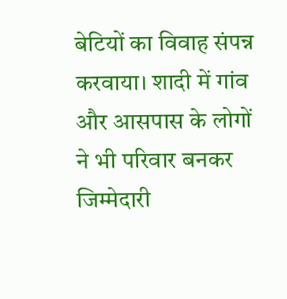बेटियों का विवाह संपन्न करवाया। शादी में गांव और आसपास के लोगों ने भी परिवार बनकर जिम्मेदारी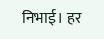निभाई। हर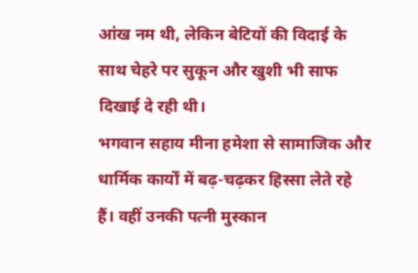आंख नम थी, लेकिन बेटियों की विदाई के साथ चेहरे पर सुकून और खुशी भी साफ दिखाई दे रही थी।
भगवान सहाय मीना हमेशा से सामाजिक और धार्मिक कार्यों में बढ़-चढ़कर हिस्सा लेते रहे हैं। वहीं उनकी पत्नी मुस्कान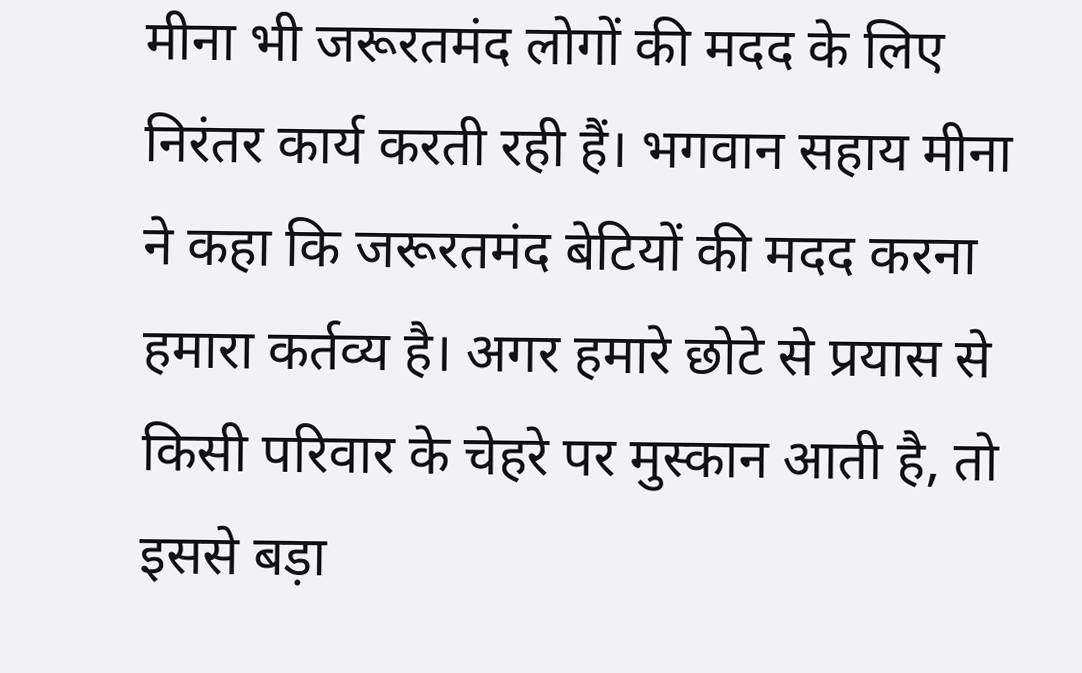मीना भी जरूरतमंद लोगों की मदद के लिए निरंतर कार्य करती रही हैं। भगवान सहाय मीना ने कहा कि जरूरतमंद बेटियों की मदद करना हमारा कर्तव्य है। अगर हमारे छोटे से प्रयास से किसी परिवार के चेहरे पर मुस्कान आती है, तो इससे बड़ा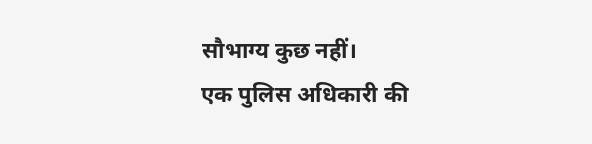सौभाग्य कुछ नहीं।
एक पुलिस अधिकारी की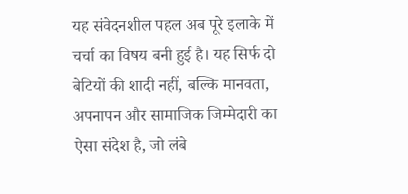यह संवेदनशील पहल अब पूरे इलाके में चर्चा का विषय बनी हुई है। यह सिर्फ दो बेटियों की शादी नहीं, बल्कि मानवता, अपनापन और सामाजिक जिम्मेदारी का ऐसा संदेश है, जो लंबे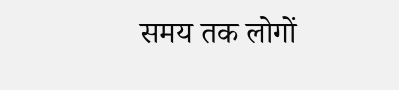समय तक लोगों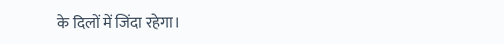के दिलों में जिंदा रहेगा।